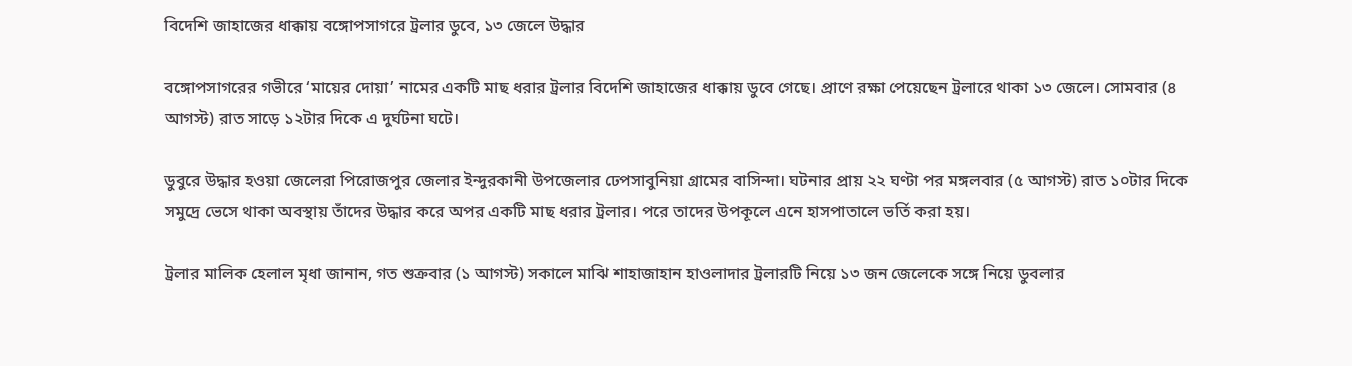বিদেশি জাহাজের ধাক্কায় বঙ্গোপসাগরে ট্রলার ডুবে, ১৩ জেলে উদ্ধার

বঙ্গোপসাগরের গভীরে ‘মায়ের দোয়া’ নামের একটি মাছ ধরার ট্রলার বিদেশি জাহাজের ধাক্কায় ডুবে গেছে। প্রাণে রক্ষা পেয়েছেন ট্রলারে থাকা ১৩ জেলে। সোমবার (৪ আগস্ট) রাত সাড়ে ১২টার দিকে এ দুর্ঘটনা ঘটে।

ডুবুরে উদ্ধার হওয়া জেলেরা পিরোজপুর জেলার ইন্দুরকানী উপজেলার ঢেপসাবুনিয়া গ্রামের বাসিন্দা। ঘটনার প্রায় ২২ ঘণ্টা পর মঙ্গলবার (৫ আগস্ট) রাত ১০টার দিকে সমুদ্রে ভেসে থাকা অবস্থায় তাঁদের উদ্ধার করে অপর একটি মাছ ধরার ট্রলার। পরে তাদের উপকূলে এনে হাসপাতালে ভর্তি করা হয়।

ট্রলার মালিক হেলাল মৃধা জানান, গত শুক্রবার (১ আগস্ট) সকালে মাঝি শাহাজাহান হাওলাদার ট্রলারটি নিয়ে ১৩ জন জেলেকে সঙ্গে নিয়ে ডুবলার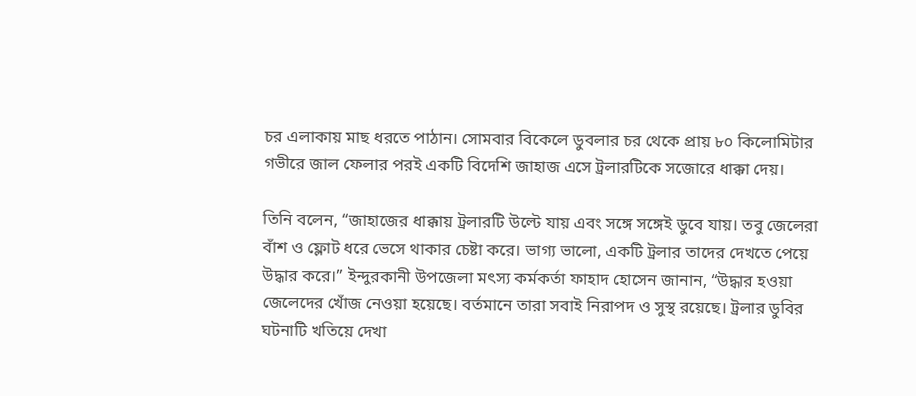চর এলাকায় মাছ ধরতে পাঠান। সোমবার বিকেলে ডুবলার চর থেকে প্রায় ৮০ কিলোমিটার গভীরে জাল ফেলার পরই একটি বিদেশি জাহাজ এসে ট্রলারটিকে সজোরে ধাক্কা দেয়।

তিনি বলেন, “জাহাজের ধাক্কায় ট্রলারটি উল্টে যায় এবং সঙ্গে সঙ্গেই ডুবে যায়। তবু জেলেরা বাঁশ ও ফ্লোট ধরে ভেসে থাকার চেষ্টা করে। ভাগ্য ভালো, একটি ট্রলার তাদের দেখতে পেয়ে উদ্ধার করে।” ইন্দুরকানী উপজেলা মৎস্য কর্মকর্তা ফাহাদ হোসেন জানান, “উদ্ধার হওয়া জেলেদের খোঁজ নেওয়া হয়েছে। বর্তমানে তারা সবাই নিরাপদ ও সুস্থ রয়েছে। ট্রলার ডুবির ঘটনাটি খতিয়ে দেখা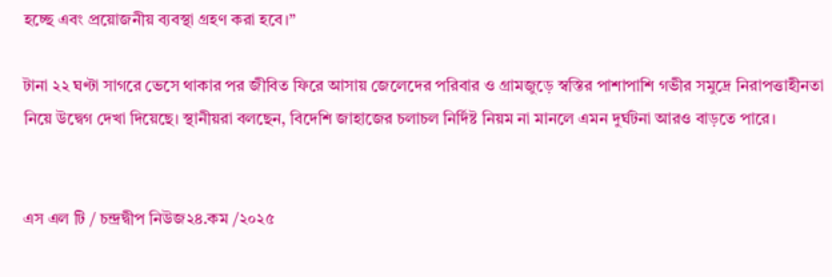হচ্ছে এবং প্রয়োজনীয় ব্যবস্থা গ্রহণ করা হবে।”

টানা ২২ ঘণ্টা সাগরে ভেসে থাকার পর জীবিত ফিরে আসায় জেলেদের পরিবার ও গ্রামজুড়ে স্বস্তির পাশাপাশি গভীর সমুদ্রে নিরাপত্তাহীনতা নিয়ে উদ্বেগ দেখা দিয়েছে। স্থানীয়রা বলছেন, বিদেশি জাহাজের চলাচল নির্দিষ্ট নিয়ম না মানলে এমন দুর্ঘটনা আরও বাড়তে পারে।


এস এল টি / চন্দ্রদ্বীপ নিউজ২৪.কম /২০২৫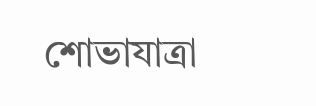শোভাযাত্রা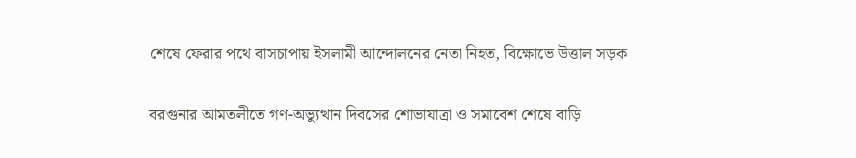শেষে ফেরার পথে বাসচাপায় ইসলামী আন্দোলনের নেতা নিহত, বিক্ষোভে উত্তাল সড়ক

বরগুনার আমতলীতে গণ-অভ্যুত্থান দিবসের শোভাযাত্রা ও সমাবেশ শেষে বাড়ি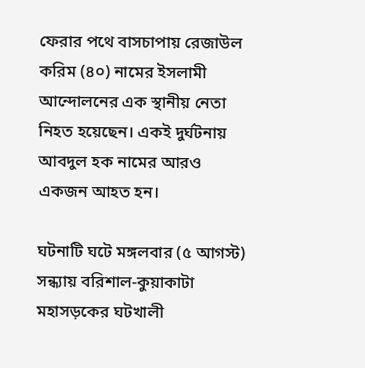ফেরার পথে বাসচাপায় রেজাউল করিম (৪০) নামের ইসলামী আন্দোলনের এক স্থানীয় নেতা নিহত হয়েছেন। একই দুর্ঘটনায় আবদুল হক নামের আরও একজন আহত হন।

ঘটনাটি ঘটে মঙ্গলবার (৫ আগস্ট) সন্ধ্যায় বরিশাল-কুয়াকাটা মহাসড়কের ঘটখালী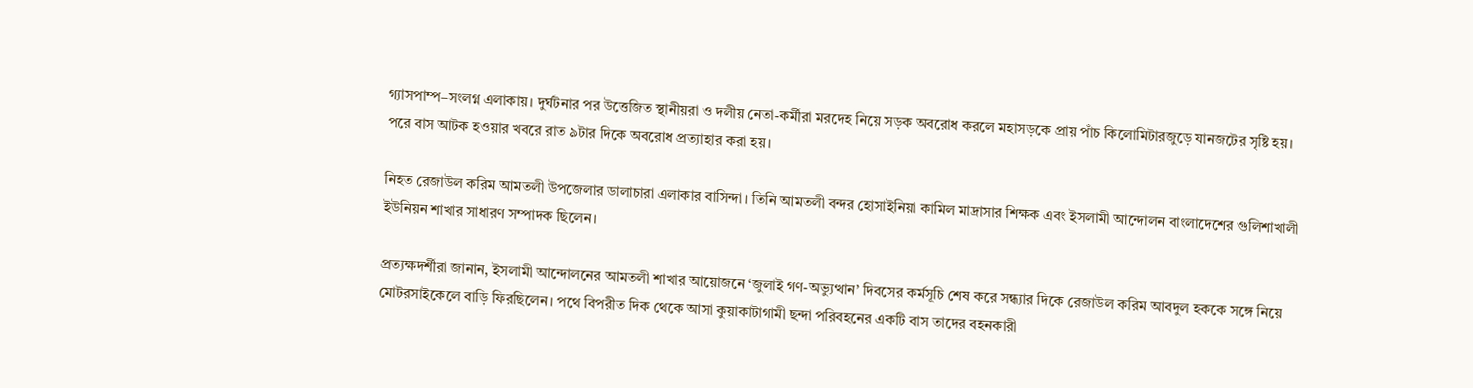গ্যাসপাম্প–সংলগ্ন এলাকায়। দুর্ঘটনার পর উত্তেজিত স্থানীয়রা ও দলীয় নেতা-কর্মীরা মরদেহ নিয়ে সড়ক অবরোধ করলে মহাসড়কে প্রায় পাঁচ কিলোমিটারজুড়ে যানজটের সৃষ্টি হয়। পরে বাস আটক হওয়ার খবরে রাত ৯টার দিকে অবরোধ প্রত্যাহার করা হয়।

নিহত রেজাউল করিম আমতলী উপজেলার ডালাচারা এলাকার বাসিন্দা। তিনি আমতলী বন্দর হোসাইনিয়া কামিল মাদ্রাসার শিক্ষক এবং ইসলামী আন্দোলন বাংলাদেশের গুলিশাখালী ইউনিয়ন শাখার সাধারণ সম্পাদক ছিলেন।

প্রত্যক্ষদর্শীরা জানান, ইসলামী আন্দোলনের আমতলী শাখার আয়োজনে ‘জুলাই গণ-অভ্যুত্থান’ দিবসের কর্মসূচি শেষ করে সন্ধ্যার দিকে রেজাউল করিম আবদুল হককে সঙ্গে নিয়ে মোটরসাইকেলে বাড়ি ফিরছিলেন। পথে বিপরীত দিক থেকে আসা কুয়াকাটাগামী ছন্দা পরিবহনের একটি বাস তাদের বহনকারী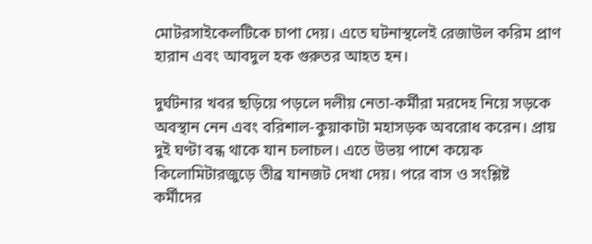মোটরসাইকেলটিকে চাপা দেয়। এতে ঘটনাস্থলেই রেজাউল করিম প্রাণ হারান এবং আবদুল হক গুরুতর আহত হন।

দুর্ঘটনার খবর ছড়িয়ে পড়লে দলীয় নেতা-কর্মীরা মরদেহ নিয়ে সড়কে অবস্থান নেন এবং বরিশাল-কুয়াকাটা মহাসড়ক অবরোধ করেন। প্রায় দুই ঘণ্টা বন্ধ থাকে যান চলাচল। এতে উভয় পাশে কয়েক কিলোমিটারজুড়ে তীব্র যানজট দেখা দেয়। পরে বাস ও সংশ্লিষ্ট কর্মীদের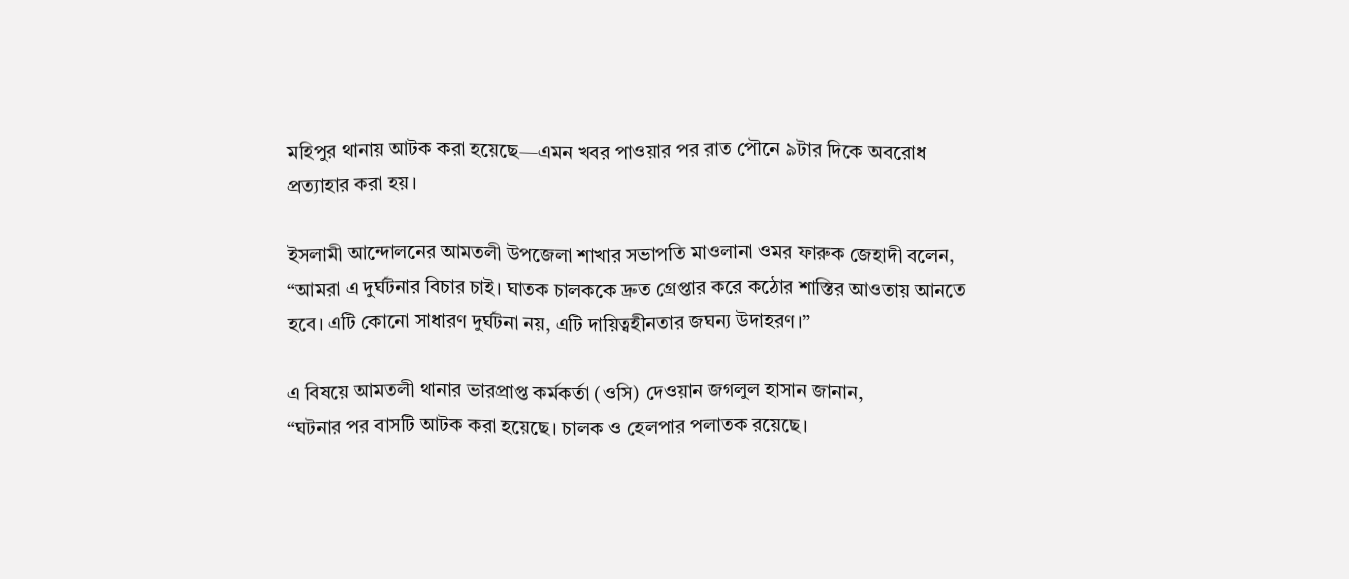মহিপুর থানায় আটক করা হয়েছে—এমন খবর পাওয়ার পর রাত পৌনে ৯টার দিকে অবরোধ প্রত্যাহার করা হয়।

ইসলামী আন্দোলনের আমতলী উপজেলা শাখার সভাপতি মাওলানা ওমর ফারুক জেহাদী বলেন,
“আমরা এ দুর্ঘটনার বিচার চাই। ঘাতক চালককে দ্রুত গ্রেপ্তার করে কঠোর শাস্তির আওতায় আনতে হবে। এটি কোনো সাধারণ দুর্ঘটনা নয়, এটি দায়িত্বহীনতার জঘন্য উদাহরণ।”

এ বিষয়ে আমতলী থানার ভারপ্রাপ্ত কর্মকর্তা (ওসি) দেওয়ান জগলুল হাসান জানান,
“ঘটনার পর বাসটি আটক করা হয়েছে। চালক ও হেলপার পলাতক রয়েছে।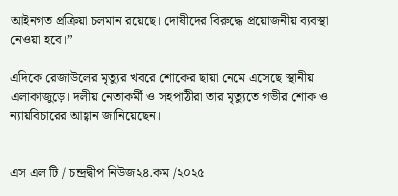আইনগত প্রক্রিয়া চলমান রয়েছে। দোষীদের বিরুদ্ধে প্রয়োজনীয় ব্যবস্থা নেওয়া হবে।”

এদিকে রেজাউলের মৃত্যুর খবরে শোকের ছায়া নেমে এসেছে স্থানীয় এলাকাজুড়ে। দলীয় নেতাকর্মী ও সহপাঠীরা তার মৃত্যুতে গভীর শোক ও ন্যায়বিচারের আহ্বান জানিয়েছেন।


এস এল টি / চন্দ্রদ্বীপ নিউজ২৪.কম /২০২৫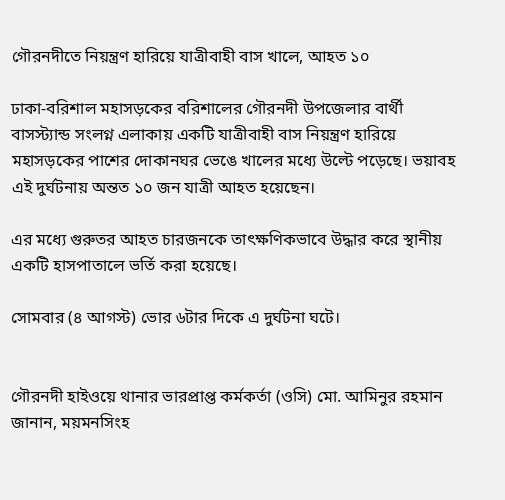গৌরনদীতে নিয়ন্ত্রণ হারিয়ে যাত্রীবাহী বাস খালে, আহত ১০

ঢাকা-বরিশাল মহাসড়কের বরিশালের গৌরনদী উপজেলার বার্থী বাসস্ট্যান্ড সংলগ্ন এলাকায় একটি যাত্রীবাহী বাস নিয়ন্ত্রণ হারিয়ে মহাসড়কের পাশের দোকানঘর ভেঙে খালের মধ্যে উল্টে পড়েছে। ভয়াবহ এই দুর্ঘটনায় অন্তত ১০ জন যাত্রী আহত হয়েছেন।

এর মধ্যে গুরুতর আহত চারজনকে তাৎক্ষণিকভাবে উদ্ধার করে স্থানীয় একটি হাসপাতালে ভর্তি করা হয়েছে।

সোমবার (৪ আগস্ট) ভোর ৬টার দিকে এ দুর্ঘটনা ঘটে।


গৌরনদী হাইওয়ে থানার ভারপ্রাপ্ত কর্মকর্তা (ওসি) মো. আমিনুর রহমান জানান, ময়মনসিংহ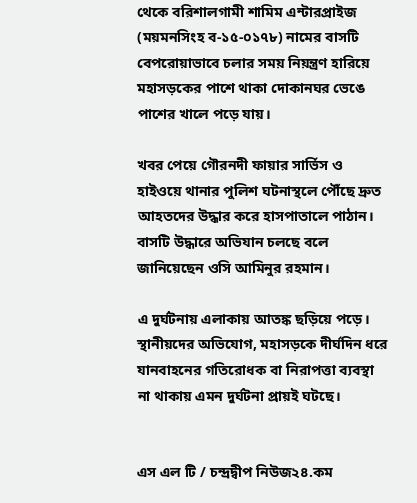থেকে বরিশালগামী শামিম এন্টারপ্রাইজ (ময়মনসিংহ ব-১৫-০১৭৮) নামের বাসটি বেপরোয়াভাবে চলার সময় নিয়ন্ত্রণ হারিয়ে মহাসড়কের পাশে থাকা দোকানঘর ভেঙে পাশের খালে পড়ে যায়।

খবর পেয়ে গৌরনদী ফায়ার সার্ভিস ও হাইওয়ে থানার পুলিশ ঘটনাস্থলে পৌঁছে দ্রুত আহতদের উদ্ধার করে হাসপাতালে পাঠান। বাসটি উদ্ধারে অভিযান চলছে বলে জানিয়েছেন ওসি আমিনুর রহমান।

এ দুর্ঘটনায় এলাকায় আতঙ্ক ছড়িয়ে পড়ে। স্থানীয়দের অভিযোগ, মহাসড়কে দীর্ঘদিন ধরে যানবাহনের গতিরোধক বা নিরাপত্তা ব্যবস্থা না থাকায় এমন দুর্ঘটনা প্রায়ই ঘটছে।


এস এল টি / চন্দ্রদ্বীপ নিউজ২৪.কম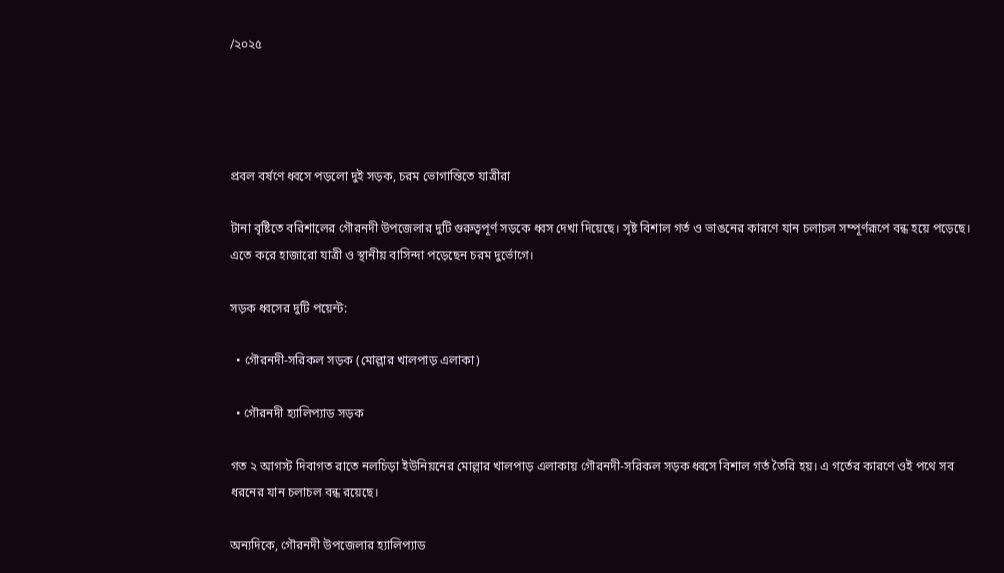/২০২৫




প্রবল বর্ষণে ধ্বসে পড়লো দুই সড়ক, চরম ভোগান্তিতে যাত্রীরা

টানা বৃষ্টিতে বরিশালের গৌরনদী উপজেলার দুটি গুরুত্বপূর্ণ সড়কে ধ্বস দেখা দিয়েছে। সৃষ্ট বিশাল গর্ত ও ভাঙনের কারণে যান চলাচল সম্পূর্ণরূপে বন্ধ হয়ে পড়েছে। এতে করে হাজারো যাত্রী ও স্থানীয় বাসিন্দা পড়েছেন চরম দুর্ভোগে।

সড়ক ধ্বসের দুটি পয়েন্ট:

  • গৌরনদী-সরিকল সড়ক (মোল্লার খালপাড় এলাকা)

  • গৌরনদী হ্যালিপ্যাড সড়ক

গত ২ আগস্ট দিবাগত রাতে নলচিড়া ইউনিয়নের মোল্লার খালপাড় এলাকায় গৌরনদী-সরিকল সড়ক ধ্বসে বিশাল গর্ত তৈরি হয়। এ গর্তের কারণে ওই পথে সব ধরনের যান চলাচল বন্ধ রয়েছে।

অন্যদিকে, গৌরনদী উপজেলার হ্যালিপ্যাড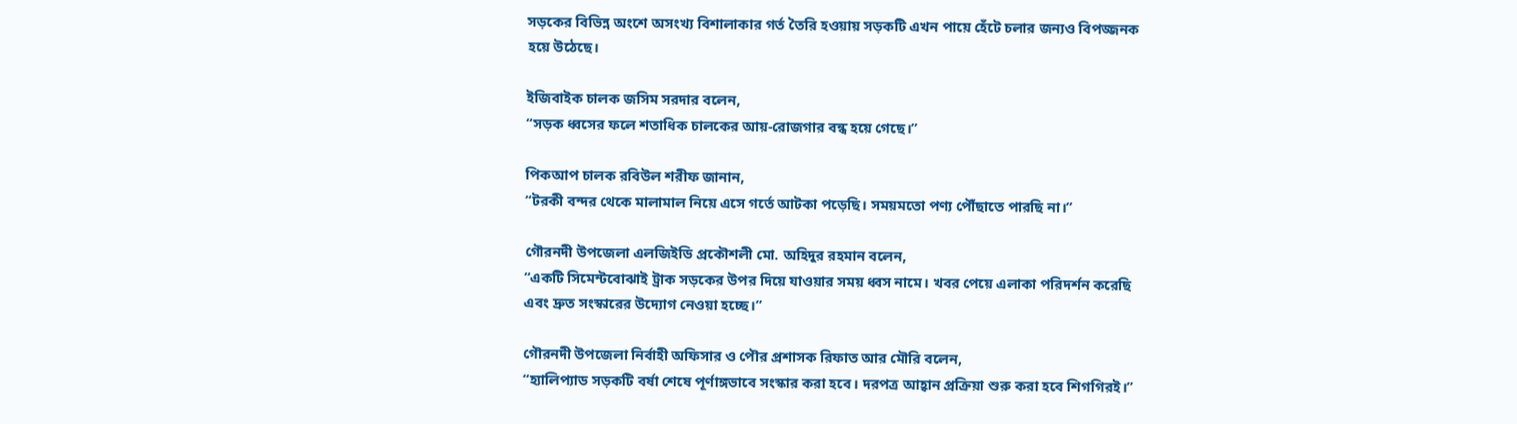সড়কের বিভিন্ন অংশে অসংখ্য বিশালাকার গর্ত তৈরি হওয়ায় সড়কটি এখন পায়ে হেঁটে চলার জন্যও বিপজ্জনক হয়ে উঠেছে।

ইজিবাইক চালক জসিম সরদার বলেন,
“সড়ক ধ্বসের ফলে শতাধিক চালকের আয়-রোজগার বন্ধ হয়ে গেছে।”

পিকআপ চালক রবিউল শরীফ জানান,
“টরকী বন্দর থেকে মালামাল নিয়ে এসে গর্তে আটকা পড়েছি। সময়মতো পণ্য পৌঁছাতে পারছি না।”

গৌরনদী উপজেলা এলজিইডি প্রকৌশলী মো. অহিদুর রহমান বলেন,
“একটি সিমেন্টবোঝাই ট্রাক সড়কের উপর দিয়ে যাওয়ার সময় ধ্বস নামে। খবর পেয়ে এলাকা পরিদর্শন করেছি এবং দ্রুত সংস্কারের উদ্যোগ নেওয়া হচ্ছে।”

গৌরনদী উপজেলা নির্বাহী অফিসার ও পৌর প্রশাসক রিফাত আর মৌরি বলেন,
“হ্যালিপ্যাড সড়কটি বর্ষা শেষে পূর্ণাঙ্গভাবে সংস্কার করা হবে। দরপত্র আহ্বান প্রক্রিয়া শুরু করা হবে শিগগিরই।”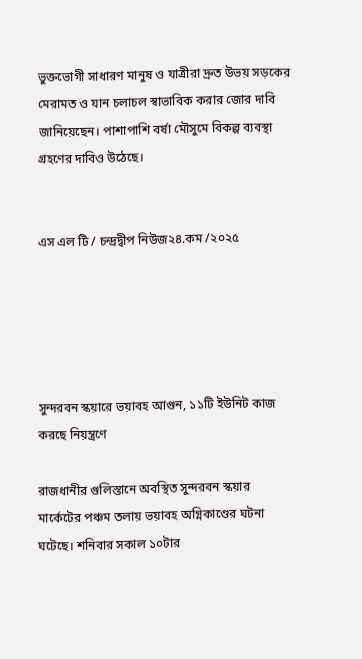ভুক্তভোগী সাধারণ মানুষ ও যাত্রীরা দ্রুত উভয় সড়কের মেরামত ও যান চলাচল স্বাভাবিক করার জোর দাবি জানিয়েছেন। পাশাপাশি বর্ষা মৌসুমে বিকল্প ব্যবস্থা গ্রহণের দাবিও উঠেছে।


এস এল টি / চন্দ্রদ্বীপ নিউজ২৪.কম /২০২৫





সুন্দরবন স্কয়ারে ভয়াবহ আগুন, ১১টি ইউনিট কাজ করছে নিয়ন্ত্রণে

রাজধানীর গুলিস্তানে অবস্থিত সুন্দরবন স্কয়ার মার্কেটের পঞ্চম তলায় ভয়াবহ অগ্নিকাণ্ডের ঘটনা ঘটেছে। শনিবার সকাল ১০টার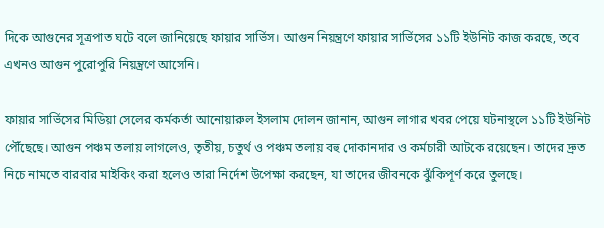দিকে আগুনের সূত্রপাত ঘটে বলে জানিয়েছে ফায়ার সার্ভিস। আগুন নিয়ন্ত্রণে ফায়ার সার্ভিসের ১১টি ইউনিট কাজ করছে, তবে এখনও আগুন পুরোপুরি নিয়ন্ত্রণে আসেনি।

ফায়ার সার্ভিসের মিডিয়া সেলের কর্মকর্তা আনোয়ারুল ইসলাম দোলন জানান, আগুন লাগার খবর পেয়ে ঘটনাস্থলে ১১টি ইউনিট পৌঁছেছে। আগুন পঞ্চম তলায় লাগলেও, তৃতীয়, চতুর্থ ও পঞ্চম তলায় বহু দোকানদার ও কর্মচারী আটকে রয়েছেন। তাদের দ্রুত নিচে নামতে বারবার মাইকিং করা হলেও তারা নির্দেশ উপেক্ষা করছেন, যা তাদের জীবনকে ঝুঁকিপূর্ণ করে তুলছে।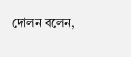দোলন বলেন,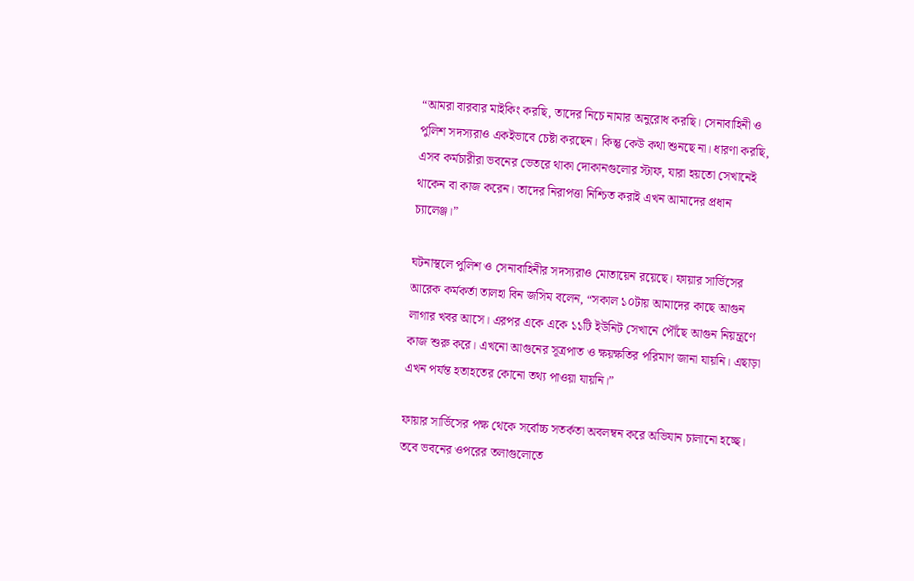“আমরা বারবার মাইকিং করছি, তাদের নিচে নামার অনুরোধ করছি। সেনাবাহিনী ও পুলিশ সদস্যরাও একইভাবে চেষ্টা করছেন। কিন্তু কেউ কথা শুনছে না। ধারণা করছি, এসব কর্মচারীরা ভবনের ভেতরে থাকা দোকানগুলোর স্টাফ, যারা হয়তো সেখানেই থাকেন বা কাজ করেন। তাদের নিরাপত্তা নিশ্চিত করাই এখন আমাদের প্রধান চ্যালেঞ্জ।”

ঘটনাস্থলে পুলিশ ও সেনাবাহিনীর সদস্যরাও মোতায়েন রয়েছে। ফায়ার সার্ভিসের আরেক কর্মকর্তা তালহা বিন জসিম বলেন, “সকাল ১০টায় আমাদের কাছে আগুন লাগার খবর আসে। এরপর একে একে ১১টি ইউনিট সেখানে পৌঁছে আগুন নিয়ন্ত্রণে কাজ শুরু করে। এখনো আগুনের সূত্রপাত ও ক্ষয়ক্ষতির পরিমাণ জানা যায়নি। এছাড়া এখন পর্যন্ত হতাহতের কোনো তথ্য পাওয়া যায়নি।”

ফায়ার সার্ভিসের পক্ষ থেকে সর্বোচ্চ সতর্কতা অবলম্বন করে অভিযান চালানো হচ্ছে। তবে ভবনের ওপরের তলাগুলোতে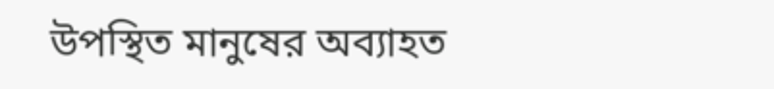উপস্থিত মানুষের অব্যাহত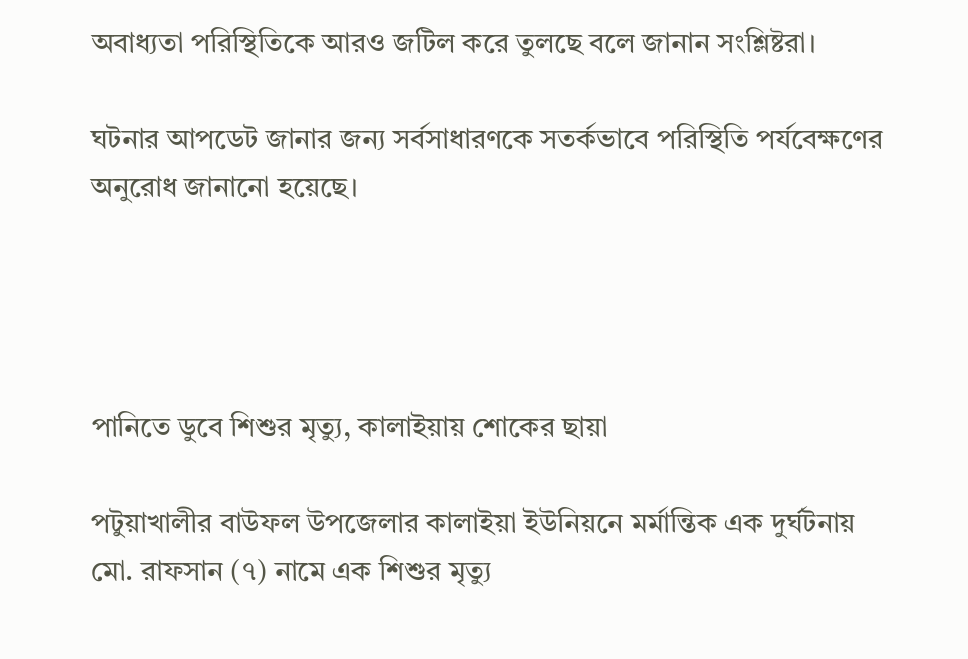অবাধ্যতা পরিস্থিতিকে আরও জটিল করে তুলছে বলে জানান সংশ্লিষ্টরা।

ঘটনার আপডেট জানার জন্য সর্বসাধারণকে সতর্কভাবে পরিস্থিতি পর্যবেক্ষণের অনুরোধ জানানো হয়েছে।




পানিতে ডুবে শিশুর মৃত্যু, কালাইয়ায় শোকের ছায়া

পটুয়াখালীর বাউফল উপজেলার কালাইয়া ইউনিয়নে মর্মান্তিক এক দুর্ঘটনায় মো. রাফসান (৭) নামে এক শিশুর মৃত্যু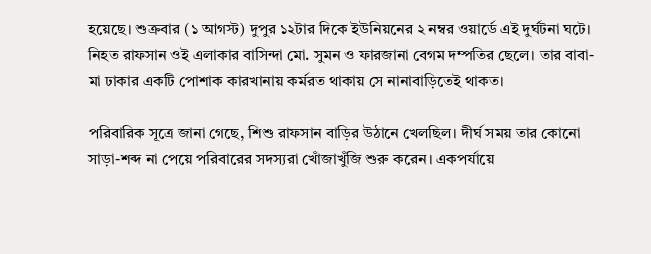হয়েছে। শুক্রবার (১ আগস্ট) দুপুর ১২টার দিকে ইউনিয়নের ২ নম্বর ওয়ার্ডে এই দুর্ঘটনা ঘটে। নিহত রাফসান ওই এলাকার বাসিন্দা মো. সুমন ও ফারজানা বেগম দম্পতির ছেলে। তার বাবা-মা ঢাকার একটি পোশাক কারখানায় কর্মরত থাকায় সে নানাবাড়িতেই থাকত।

পরিবারিক সূত্রে জানা গেছে, শিশু রাফসান বাড়ির উঠানে খেলছিল। দীর্ঘ সময় তার কোনো সাড়া-শব্দ না পেয়ে পরিবারের সদস্যরা খোঁজাখুঁজি শুরু করেন। একপর্যায়ে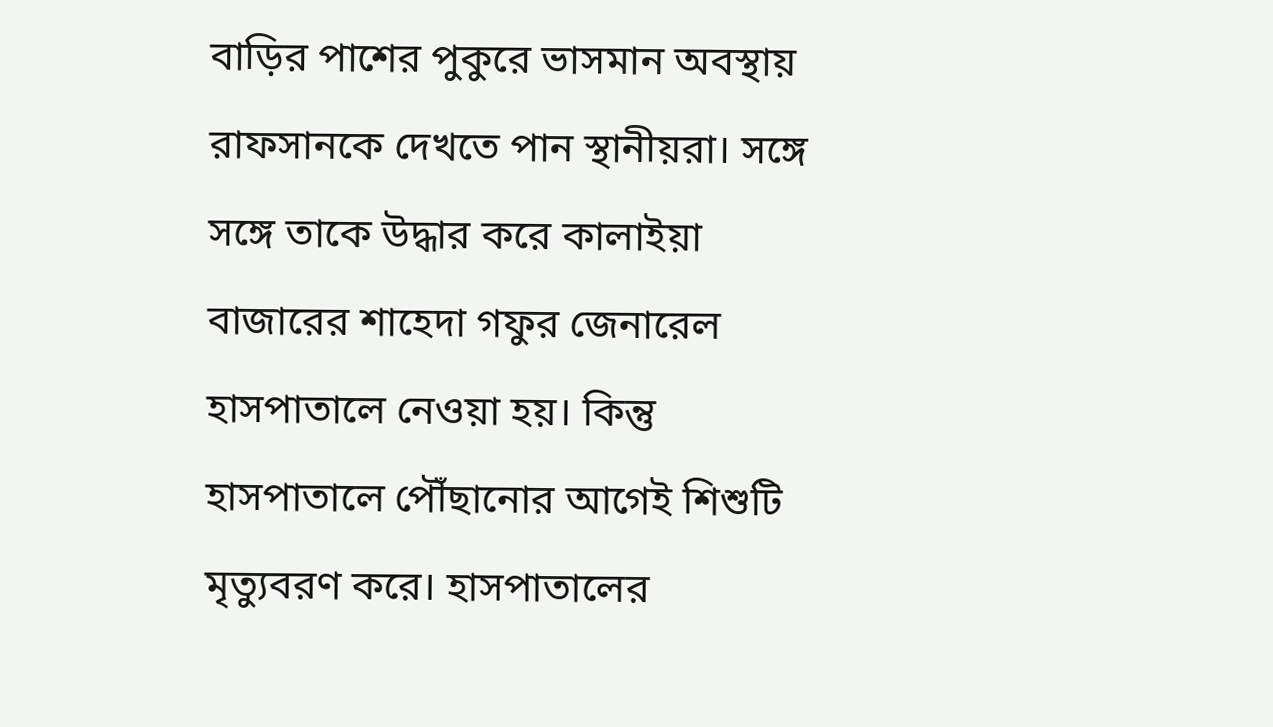বাড়ির পাশের পুকুরে ভাসমান অবস্থায় রাফসানকে দেখতে পান স্থানীয়রা। সঙ্গে সঙ্গে তাকে উদ্ধার করে কালাইয়া বাজারের শাহেদা গফুর জেনারেল হাসপাতালে নেওয়া হয়। কিন্তু হাসপাতালে পৌঁছানোর আগেই শিশুটি মৃত্যুবরণ করে। হাসপাতালের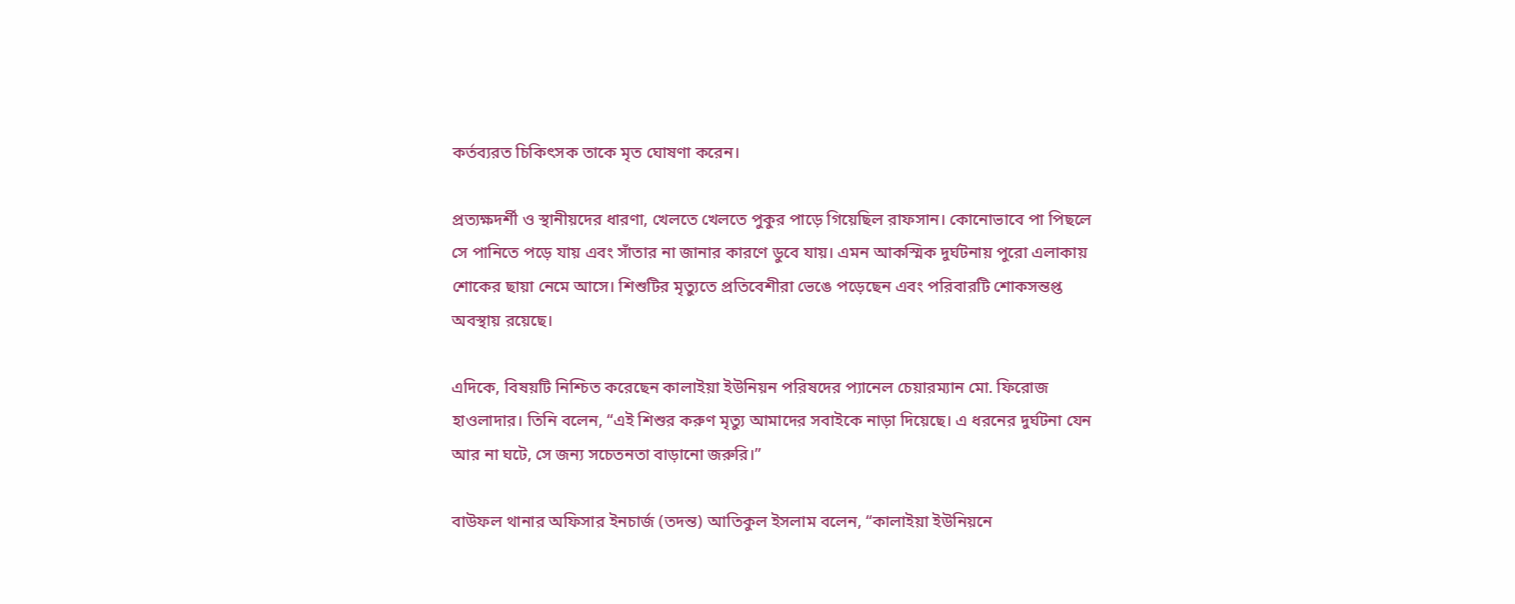কর্তব্যরত চিকিৎসক তাকে মৃত ঘোষণা করেন।

প্রত্যক্ষদর্শী ও স্থানীয়দের ধারণা, খেলতে খেলতে পুকুর পাড়ে গিয়েছিল রাফসান। কোনোভাবে পা পিছলে সে পানিতে পড়ে যায় এবং সাঁতার না জানার কারণে ডুবে যায়। এমন আকস্মিক দুর্ঘটনায় পুরো এলাকায় শোকের ছায়া নেমে আসে। শিশুটির মৃত্যুতে প্রতিবেশীরা ভেঙে পড়েছেন এবং পরিবারটি শোকসন্তপ্ত অবস্থায় রয়েছে।

এদিকে, বিষয়টি নিশ্চিত করেছেন কালাইয়া ইউনিয়ন পরিষদের প্যানেল চেয়ারম্যান মো. ফিরোজ হাওলাদার। তিনি বলেন, “এই শিশুর করুণ মৃত্যু আমাদের সবাইকে নাড়া দিয়েছে। এ ধরনের দুর্ঘটনা যেন আর না ঘটে, সে জন্য সচেতনতা বাড়ানো জরুরি।”

বাউফল থানার অফিসার ইনচার্জ (তদন্ত) আতিকুল ইসলাম বলেন, “কালাইয়া ইউনিয়নে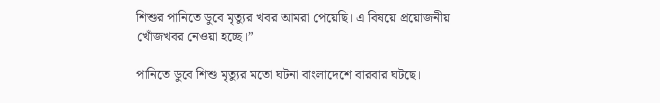শিশুর পানিতে ডুবে মৃত্যুর খবর আমরা পেয়েছি। এ বিষয়ে প্রয়োজনীয় খোঁজখবর নেওয়া হচ্ছে।”

পানিতে ডুবে শিশু মৃত্যুর মতো ঘটনা বাংলাদেশে বারবার ঘটছে।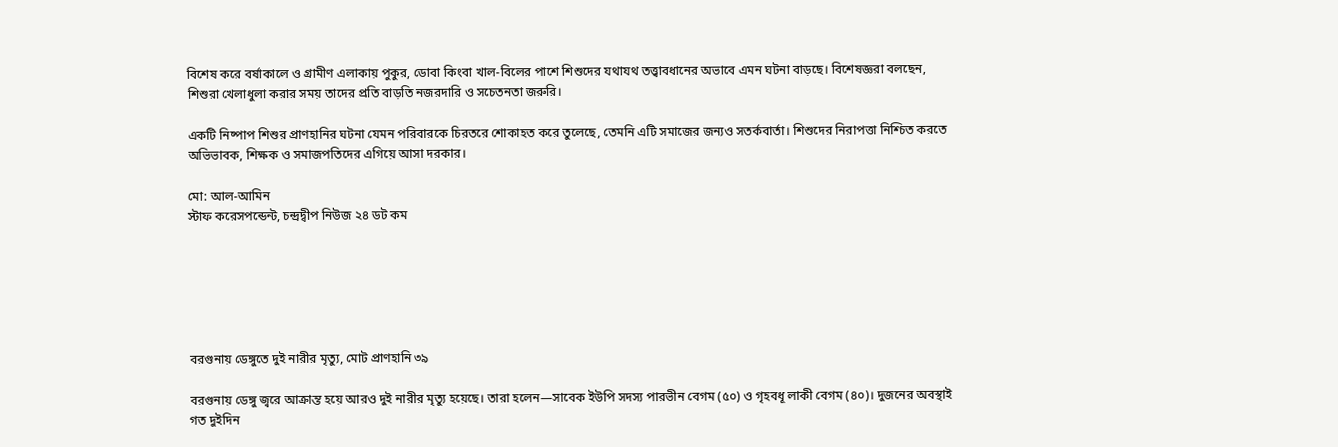বিশেষ করে বর্ষাকালে ও গ্রামীণ এলাকায় পুকুর, ডোবা কিংবা খাল-বিলের পাশে শিশুদের যথাযথ তত্ত্বাবধানের অভাবে এমন ঘটনা বাড়ছে। বিশেষজ্ঞরা বলছেন, শিশুরা খেলাধুলা করার সময় তাদের প্রতি বাড়তি নজরদারি ও সচেতনতা জরুরি।

একটি নিষ্পাপ শিশুর প্রাণহানির ঘটনা যেমন পরিবারকে চিরতরে শোকাহত করে তুলেছে, তেমনি এটি সমাজের জন্যও সতর্কবার্তা। শিশুদের নিরাপত্তা নিশ্চিত করতে অভিভাবক, শিক্ষক ও সমাজপতিদের এগিয়ে আসা দরকার।

মো: আল-আমিন
স্টাফ করেসপন্ডেন্ট, চন্দ্রদ্বীপ নিউজ ২৪ ডট কম






বরগুনায় ডেঙ্গুতে দুই নারীর মৃত্যু, মোট প্রাণহানি ৩৯

বরগুনায় ডেঙ্গু জ্বরে আক্রান্ত হয়ে আরও দুই নারীর মৃত্যু হয়েছে। তারা হলেন—সাবেক ইউপি সদস্য পারভীন বেগম (৫০) ও গৃহবধূ লাকী বেগম (৪০)। দুজনের অবস্থাই গত দুইদিন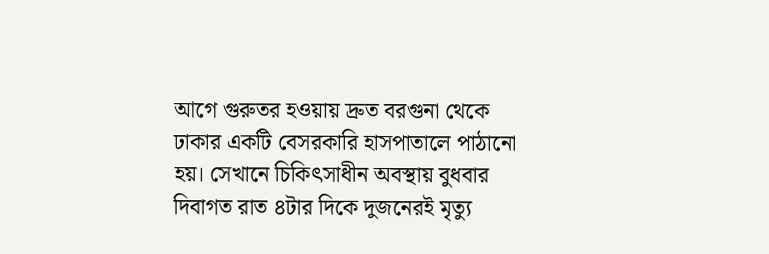আগে গুরুতর হওয়ায় দ্রুত বরগুনা থেকে ঢাকার একটি বেসরকারি হাসপাতালে পাঠানো হয়। সেখানে চিকিৎসাধীন অবস্থায় বুধবার দিবাগত রাত ৪টার দিকে দুজনেরই মৃত্যু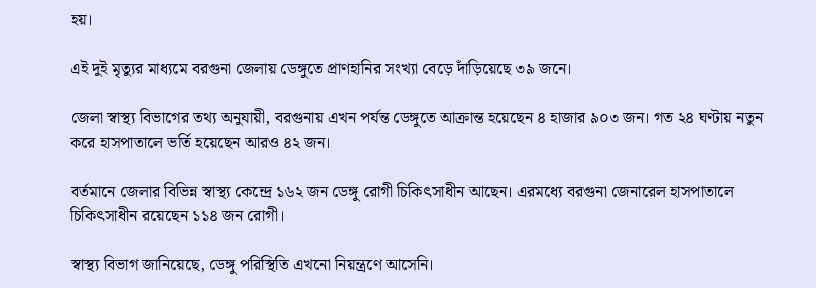হয়।

এই দুই মৃত্যুর মাধ্যমে বরগুনা জেলায় ডেঙ্গুতে প্রাণহানির সংখ্যা বেড়ে দাঁড়িয়েছে ৩৯ জনে।

জেলা স্বাস্থ্য বিভাগের তথ্য অনুযায়ী, বরগুনায় এখন পর্যন্ত ডেঙ্গুতে আক্রান্ত হয়েছেন ৪ হাজার ৯০৩ জন। গত ২৪ ঘণ্টায় নতুন করে হাসপাতালে ভর্তি হয়েছেন আরও ৪২ জন।

বর্তমানে জেলার বিভিন্ন স্বাস্থ্য কেন্দ্রে ১৬২ জন ডেঙ্গু রোগী চিকিৎসাধীন আছেন। এরমধ্যে বরগুনা জেনারেল হাসপাতালে চিকিৎসাধীন রয়েছেন ১১৪ জন রোগী।

স্বাস্থ্য বিভাগ জানিয়েছে, ডেঙ্গু পরিস্থিতি এখনো নিয়ন্ত্রণে আসেনি।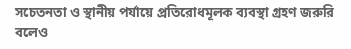সচেতনতা ও স্থানীয় পর্যায়ে প্রতিরোধমূলক ব্যবস্থা গ্রহণ জরুরি বলেও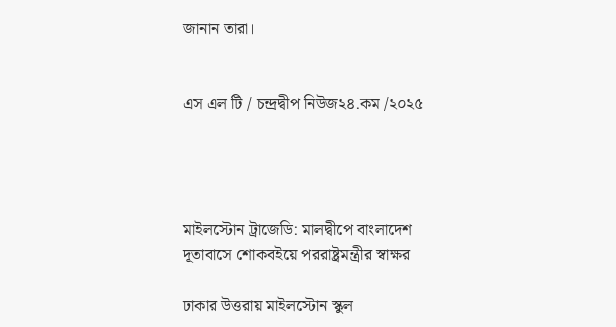জানান তারা।


এস এল টি / চন্দ্রদ্বীপ নিউজ২৪.কম /২০২৫




মাইলস্টোন ট্রাজেডি: মালদ্বীপে বাংলাদেশ দূতাবাসে শোকবইয়ে পররাষ্ট্রমন্ত্রীর স্বাক্ষর

ঢাকার উত্তরায় মাইলস্টোন স্কুল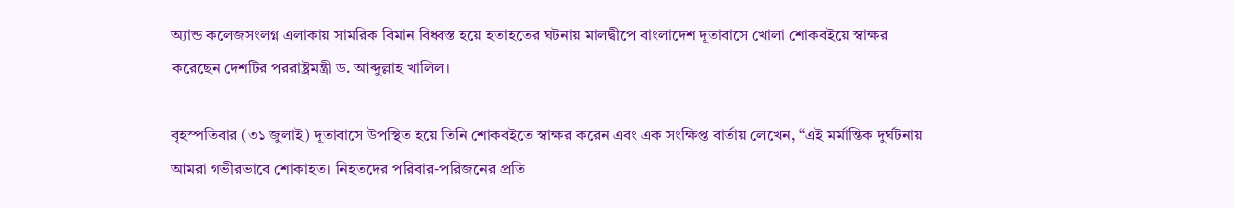অ্যান্ড কলেজসংলগ্ন এলাকায় সামরিক বিমান বিধ্বস্ত হয়ে হতাহতের ঘটনায় মালদ্বীপে বাংলাদেশ দূতাবাসে খোলা শোকবইয়ে স্বাক্ষর করেছেন দেশটির পররাষ্ট্রমন্ত্রী ড. আব্দুল্লাহ খালিল।

বৃহস্পতিবার (৩১ জুলাই) দূতাবাসে উপস্থিত হয়ে তিনি শোকবইতে স্বাক্ষর করেন এবং এক সংক্ষিপ্ত বার্তায় লেখেন, “এই মর্মান্তিক দুর্ঘটনায় আমরা গভীরভাবে শোকাহত। নিহতদের পরিবার-পরিজনের প্রতি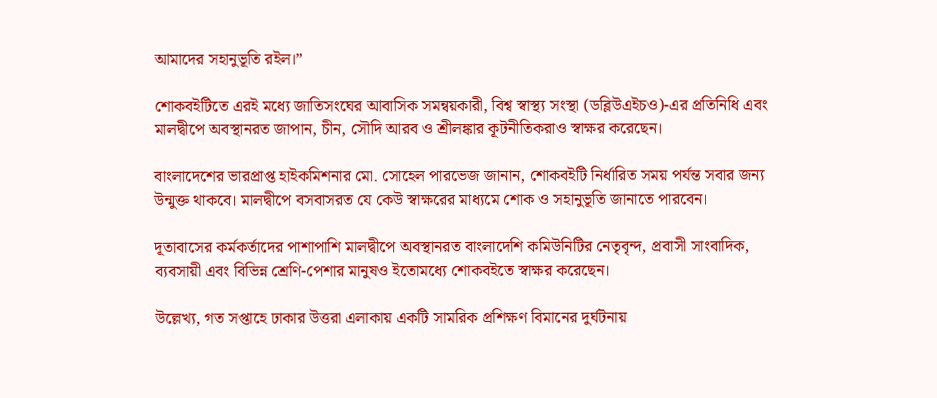আমাদের সহানুভূতি রইল।”

শোকবইটিতে এরই মধ্যে জাতিসংঘের আবাসিক সমন্বয়কারী, বিশ্ব স্বাস্থ্য সংস্থা (ডব্লিউএইচও)-এর প্রতিনিধি এবং মালদ্বীপে অবস্থানরত জাপান, চীন, সৌদি আরব ও শ্রীলঙ্কার কূটনীতিকরাও স্বাক্ষর করেছেন।

বাংলাদেশের ভারপ্রাপ্ত হাইকমিশনার মো. সোহেল পারভেজ জানান, শোকবইটি নির্ধারিত সময় পর্যন্ত সবার জন্য উন্মুক্ত থাকবে। মালদ্বীপে বসবাসরত যে কেউ স্বাক্ষরের মাধ্যমে শোক ও সহানুভূতি জানাতে পারবেন।

দূতাবাসের কর্মকর্তাদের পাশাপাশি মালদ্বীপে অবস্থানরত বাংলাদেশি কমিউনিটির নেতৃবৃন্দ, প্রবাসী সাংবাদিক, ব্যবসায়ী এবং বিভিন্ন শ্রেণি-পেশার মানুষও ইতোমধ্যে শোকবইতে স্বাক্ষর করেছেন।

উল্লেখ্য, গত সপ্তাহে ঢাকার উত্তরা এলাকায় একটি সামরিক প্রশিক্ষণ বিমানের দুর্ঘটনায়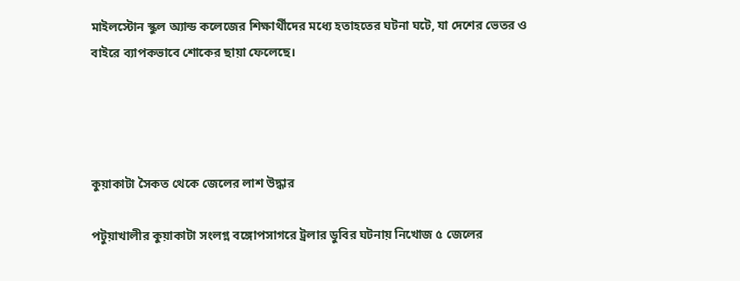মাইলস্টোন স্কুল অ্যান্ড কলেজের শিক্ষার্থীদের মধ্যে হতাহতের ঘটনা ঘটে, যা দেশের ভেতর ও বাইরে ব্যাপকভাবে শোকের ছায়া ফেলেছে।




কুয়াকাটা সৈকত থেকে জেলের লাশ উদ্ধার

পটুয়াখালীর কুয়াকাটা সংলগ্ন বঙ্গোপসাগরে ট্রলার ডুবির ঘটনায় নিখোজ ৫ জেলের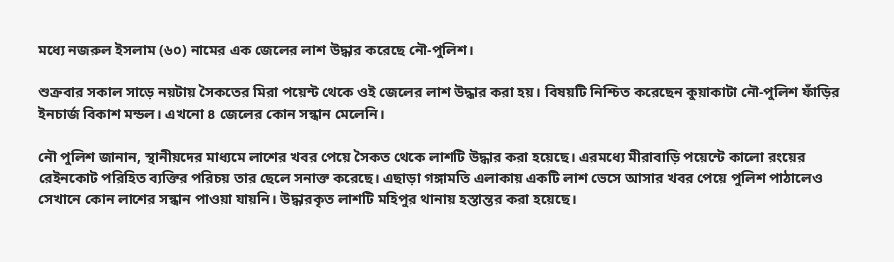মধ্যে নজরুল ইসলাম (৬০) নামের এক জেলের লাশ উদ্ধার করেছে নৌ-পুলিশ।

শুক্রবার সকাল সাড়ে নয়টায় সৈকতের মিরা পয়েন্ট থেকে ওই জেলের লাশ উদ্ধার করা হয়। বিষয়টি নিশ্চিত করেছেন কুয়াকাটা নৌ-পুলিশ ফাঁড়ির ইনচার্জ বিকাশ মন্ডল। এখনো ৪ জেলের কোন সন্ধান মেলেনি।

নৌ পুলিশ জানান, স্থানীয়দের মাধ্যমে লাশের খবর পেয়ে সৈকত থেকে লাশটি উদ্ধার করা হয়েছে। এরমধ্যে মীরাবাড়ি পয়েন্টে কালো রংয়ের রেইনকোট পরিহিত ব্যক্তির পরিচয় তার ছেলে সনাক্ত করেছে। এছাড়া গঙ্গামতি এলাকায় একটি লাশ ভেসে আসার খবর পেয়ে পুলিশ পাঠালেও সেখানে কোন লাশের সন্ধান পাওয়া যায়নি। উদ্ধারকৃত লাশটি মহিপুর থানায় হস্তান্তর করা হয়েছে।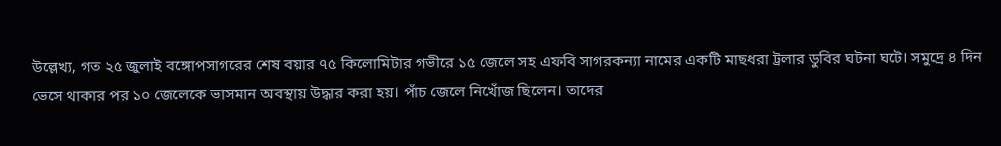উল্লেখ্য, গত ২৫ জুলাই বঙ্গোপসাগরের শেষ বয়ার ৭৫ কিলোমিটার গভীরে ১৫ জেলে সহ এফবি সাগরকন্যা নামের একটি মাছধরা ট্রলার ডুবির ঘটনা ঘটে। সমুদ্রে ৪ দিন ভেসে থাকার পর ১০ জেলেকে ভাসমান অবস্থায় উদ্ধার করা হয়। পাঁচ জেলে নিখোঁজ ছিলেন। তাদের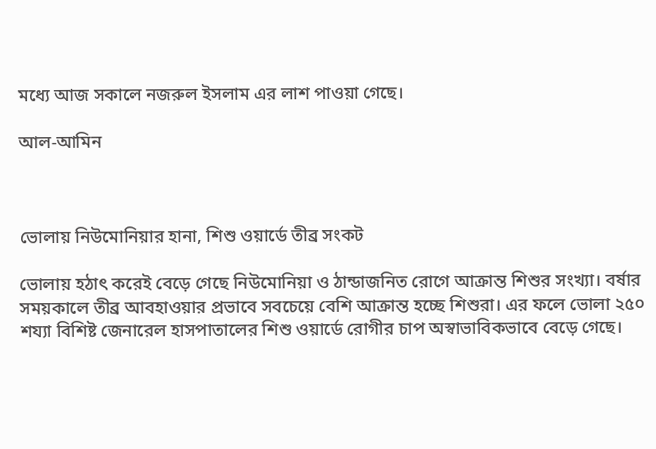মধ্যে আজ সকালে নজরুল ইসলাম এর লাশ পাওয়া গেছে।

আল-আমিন



ভোলায় নিউমোনিয়ার হানা, শিশু ওয়ার্ডে তীব্র সংকট

ভোলায় হঠাৎ করেই বেড়ে গেছে নিউমোনিয়া ও ঠান্ডাজনিত রোগে আক্রান্ত শিশুর সংখ্যা। বর্ষার সময়কালে তীব্র আবহাওয়ার প্রভাবে সবচেয়ে বেশি আক্রান্ত হচ্ছে শিশুরা। এর ফলে ভোলা ২৫০ শয্যা বিশিষ্ট জেনারেল হাসপাতালের শিশু ওয়ার্ডে রোগীর চাপ অস্বাভাবিকভাবে বেড়ে গেছে।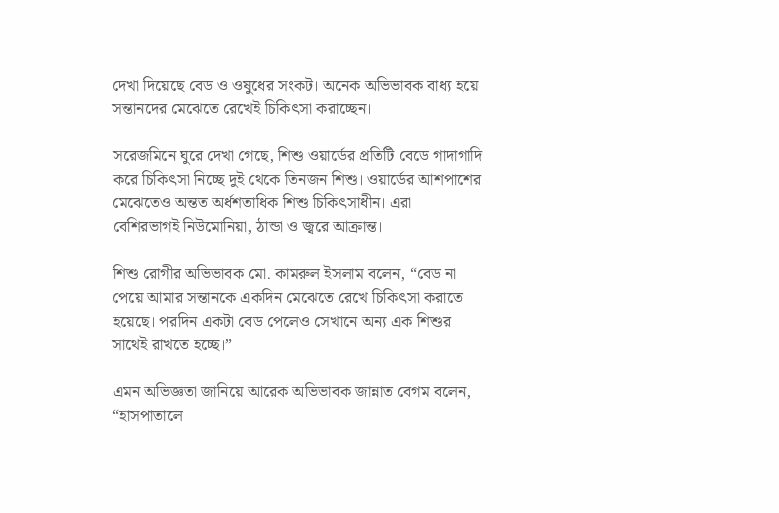দেখা দিয়েছে বেড ও ওষুধের সংকট। অনেক অভিভাবক বাধ্য হয়ে সন্তানদের মেঝেতে রেখেই চিকিৎসা করাচ্ছেন।

সরেজমিনে ঘুরে দেখা গেছে, শিশু ওয়ার্ডের প্রতিটি বেডে গাদাগাদি করে চিকিৎসা নিচ্ছে দুই থেকে তিনজন শিশু। ওয়ার্ডের আশপাশের মেঝেতেও অন্তত অর্ধশতাধিক শিশু চিকিৎসাধীন। এরা বেশিরভাগই নিউমোনিয়া, ঠান্ডা ও জ্বরে আক্রান্ত।

শিশু রোগীর অভিভাবক মো. কামরুল ইসলাম বলেন, “বেড না পেয়ে আমার সন্তানকে একদিন মেঝেতে রেখে চিকিৎসা করাতে হয়েছে। পরদিন একটা বেড পেলেও সেখানে অন্য এক শিশুর সাথেই রাখতে হচ্ছে।”

এমন অভিজ্ঞতা জানিয়ে আরেক অভিভাবক জান্নাত বেগম বলেন, “হাসপাতালে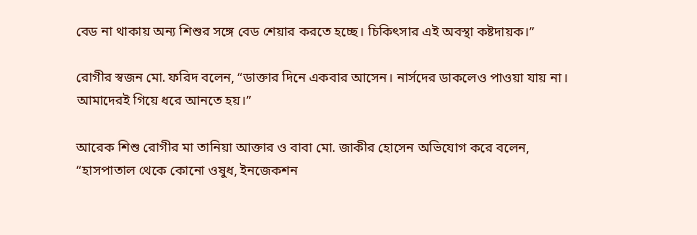বেড না থাকায় অন্য শিশুর সঙ্গে বেড শেয়ার করতে হচ্ছে। চিকিৎসার এই অবস্থা কষ্টদায়ক।”

রোগীর স্বজন মো. ফরিদ বলেন, “ডাক্তার দিনে একবার আসেন। নার্সদের ডাকলেও পাওয়া যায় না। আমাদেরই গিয়ে ধরে আনতে হয়।”

আরেক শিশু রোগীর মা তানিয়া আক্তার ও বাবা মো. জাকীর হোসেন অভিযোগ করে বলেন, “হাসপাতাল থেকে কোনো ওষুধ, ইনজেকশন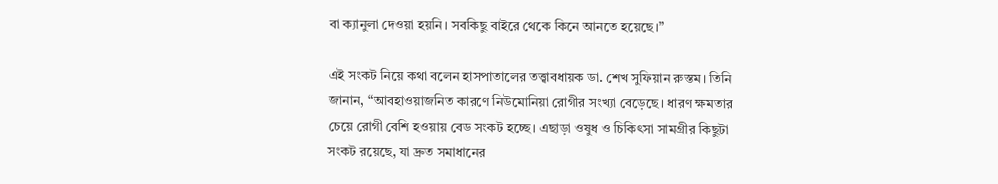বা ক্যানুলা দেওয়া হয়নি। সবকিছু বাইরে থেকে কিনে আনতে হয়েছে।”

এই সংকট নিয়ে কথা বলেন হাসপাতালের তত্ত্বাবধায়ক ডা. শেখ সুফিয়ান রুস্তম। তিনি জানান, “আবহাওয়াজনিত কারণে নিউমোনিয়া রোগীর সংখ্যা বেড়েছে। ধারণ ক্ষমতার চেয়ে রোগী বেশি হওয়ায় বেড সংকট হচ্ছে। এছাড়া ওষুধ ও চিকিৎসা সামগ্রীর কিছুটা সংকট রয়েছে, যা দ্রুত সমাধানের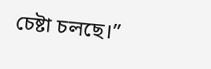চেষ্টা চলছে।”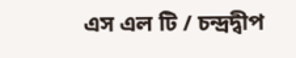এস এল টি / চন্দ্রদ্বীপ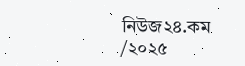নিউজ২৪.কম /২০২৫